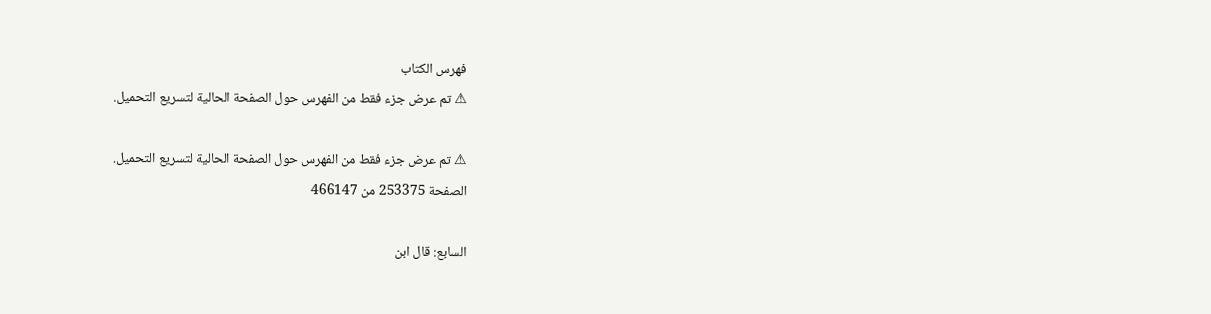فهرس الكتاب
⚠ تم عرض جزء فقط من الفهرس حول الصفحة الحالية لتسريع التحميل.

⚠ تم عرض جزء فقط من الفهرس حول الصفحة الحالية لتسريع التحميل.
الصفحة 253375 من 466147

السابع: قال ابن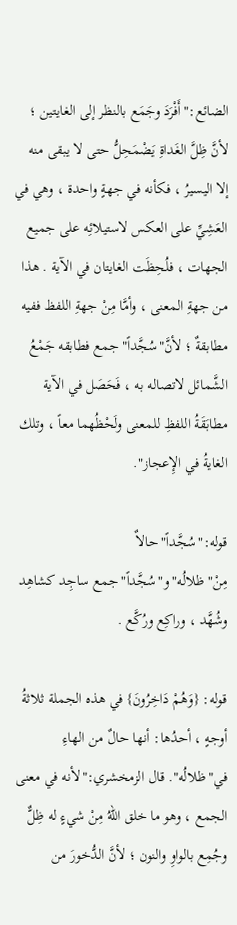الضائع:"أَفْرَدَ وجَمَع بالنظر إلى الغايتين ؛ لأنَّ ظِلَّ الغَداةِ يَضْمَحِلُّ حتى لا يبقى منه إلا اليسيرُ ، فكأنه في جهةٍ واحدة ، وهي في العَشِيِّ على العكس لاستيلائِه على جميع الجهات ، فلُحِظَت الغايتان في الآية . هذا من جهةِ المعنى ، وأمَّا مِنْ جهةِ اللفظ ففيه مطابقةٌ ؛ لأنَّ"سُجَّداً"جمع فطابقه جَمْعُ الشَّمائل لاتصاله به ، فَحَصَل في الآية مطابَقَةُ اللفظِ للمعنى ولَحْظُهما معاً ، وتلك الغايةُ في الإِعجاز".

قوله:"سُجَّداً"حالاٌ مِنْ"ظلالُه"و"سُجَّداً"جمع ساجِد كشاهِد وشُهَّد ، وراكِع ورُكَّع .

قوله: {وَهُمْ دَاخِرُونَ} في هذه الجملة ثلاثةُ أوجهٍ ، أحدُها: أنها حالٌ من الهاءِ في"ظلالُه". قال الزمخشري:"لأنه في معنى الجمع ، وهو ما خلق اللهُ مِنْ شيءٍ له ظِلٌّ وجُمِع بالواوِ والنون ؛ لأنَّ الدُّخورَ من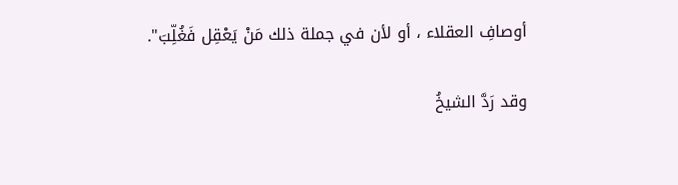أوصافِ العقلاء ، أو لأن في جملة ذلك مَنْ يَعْقِل فَغُلِّبَ".

وقد رَدَّ الشيخُ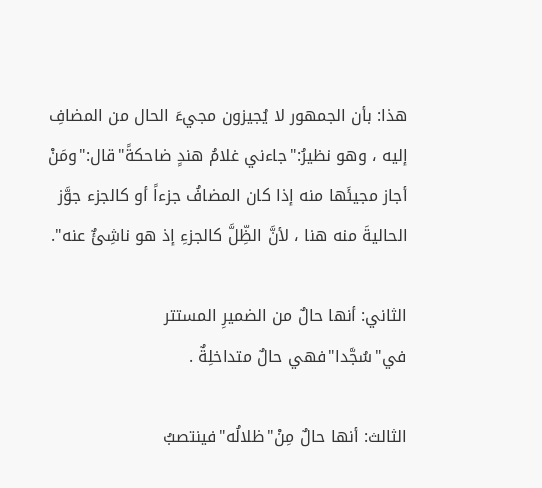هذا: بأن الجمهور لا يُجيزون مجيءَ الحال من المضافِ إليه ، وهو نظيرُ:"جاءني غلامُ هندٍ ضاحكةً"قال:"ومَنْ أجاز مجيئَها منه إذا كان المضافُ جزءاً أو كالجزء جوَّز الحاليةَ منه هنا ، لأنَّ الظِّلَّ كالجزءِ إذ هو ناشِئٌ عنه".

الثاني: أنها حالٌ من الضميرِ المستتر في"سُجَّدا"فهي حالٌ متداخلِةٌ .

الثالث: أنها حالٌ مِنْ"ظلالُه"فينتصبُ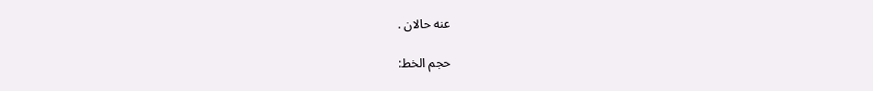عنه حالان .

حجم الخط: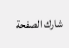شارك الصفحة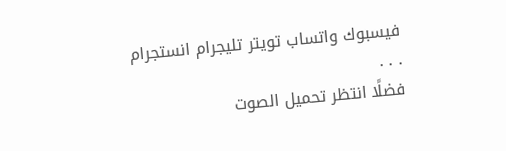فيسبوك واتساب تويتر تليجرام انستجرام
. . .
فضلًا انتظر تحميل الصوت